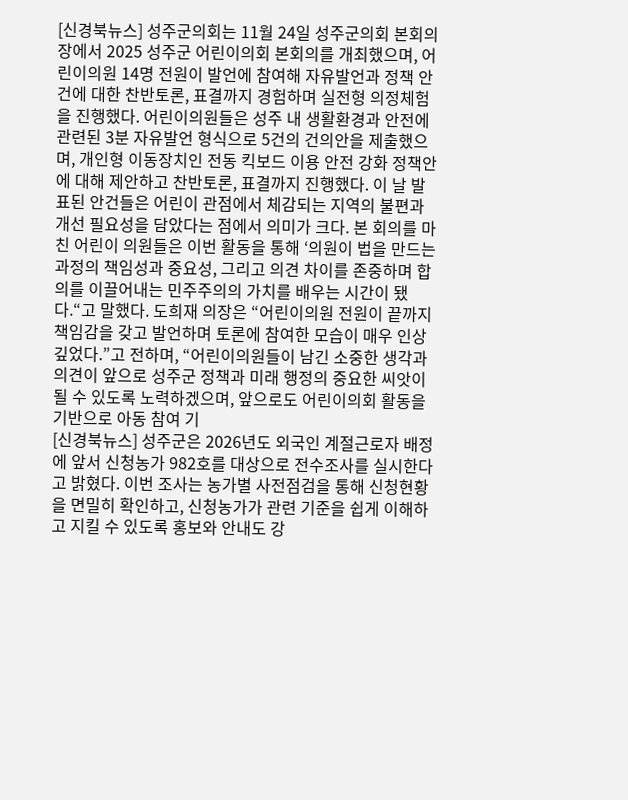[신경북뉴스] 성주군의회는 11월 24일 성주군의회 본회의장에서 2025 성주군 어린이의회 본회의를 개최했으며, 어린이의원 14명 전원이 발언에 참여해 자유발언과 정책 안건에 대한 찬반토론, 표결까지 경험하며 실전형 의정체험을 진행했다. 어린이의원들은 성주 내 생활환경과 안전에 관련된 3분 자유발언 형식으로 5건의 건의안을 제출했으며, 개인형 이동장치인 전동 킥보드 이용 안전 강화 정책안에 대해 제안하고 찬반토론, 표결까지 진행했다. 이 날 발표된 안건들은 어린이 관점에서 체감되는 지역의 불편과 개선 필요성을 담았다는 점에서 의미가 크다. 본 회의를 마친 어린이 의원들은 이번 활동을 통해 ‘의원이 법을 만드는 과정의 책임성과 중요성, 그리고 의견 차이를 존중하며 합의를 이끌어내는 민주주의의 가치를 배우는 시간이 됐다.“고 말했다. 도희재 의장은 “어린이의원 전원이 끝까지 책임감을 갖고 발언하며 토론에 참여한 모습이 매우 인상깊었다.”고 전하며, “어린이의원들이 남긴 소중한 생각과 의견이 앞으로 성주군 정책과 미래 행정의 중요한 씨앗이 될 수 있도록 노력하겠으며, 앞으로도 어린이의회 활동을 기반으로 아동 참여 기
[신경북뉴스] 성주군은 2026년도 외국인 계절근로자 배정에 앞서 신청농가 982호를 대상으로 전수조사를 실시한다고 밝혔다. 이번 조사는 농가별 사전점검을 통해 신청현황을 면밀히 확인하고, 신청농가가 관련 기준을 쉽게 이해하고 지킬 수 있도록 홍보와 안내도 강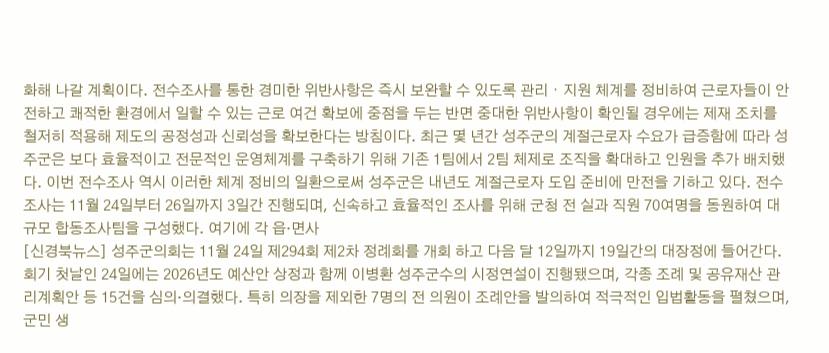화해 나갈 계획이다. 전수조사를 통한 경미한 위반사항은 즉시 보완할 수 있도록 관리・지원 체계를 정비하여 근로자들이 안전하고 쾌적한 환경에서 일할 수 있는 근로 여건 확보에 중점을 두는 반면 중대한 위반사항이 확인될 경우에는 제재 조치를 철저히 적용해 제도의 공정성과 신뢰성을 확보한다는 방침이다. 최근 몇 년간 성주군의 계절근로자 수요가 급증함에 따라 성주군은 보다 효율적이고 전문적인 운영체계를 구축하기 위해 기존 1팀에서 2팀 체제로 조직을 확대하고 인원을 추가 배치했다. 이번 전수조사 역시 이러한 체계 정비의 일환으로써 성주군은 내년도 계절근로자 도입 준비에 만전을 기하고 있다. 전수조사는 11월 24일부터 26일까지 3일간 진행되며, 신속하고 효율적인 조사를 위해 군청 전 실과 직원 70여명을 동원하여 대규모 합동조사팀을 구성했다. 여기에 각 읍‧면사
[신경북뉴스] 성주군의회는 11월 24일 제294회 제2차 정례회를 개회 하고 다음 달 12일까지 19일간의 대장정에 들어간다. 회기 첫날인 24일에는 2026년도 예산안 상정과 함께 이병환 성주군수의 시정연설이 진행됐으며, 각종 조례 및 공유재산 관리계획안 등 15건을 심의·의결했다. 특히 의장을 제외한 7명의 전 의원이 조례안을 발의하여 적극적인 입법활동을 펼쳤으며, 군민 생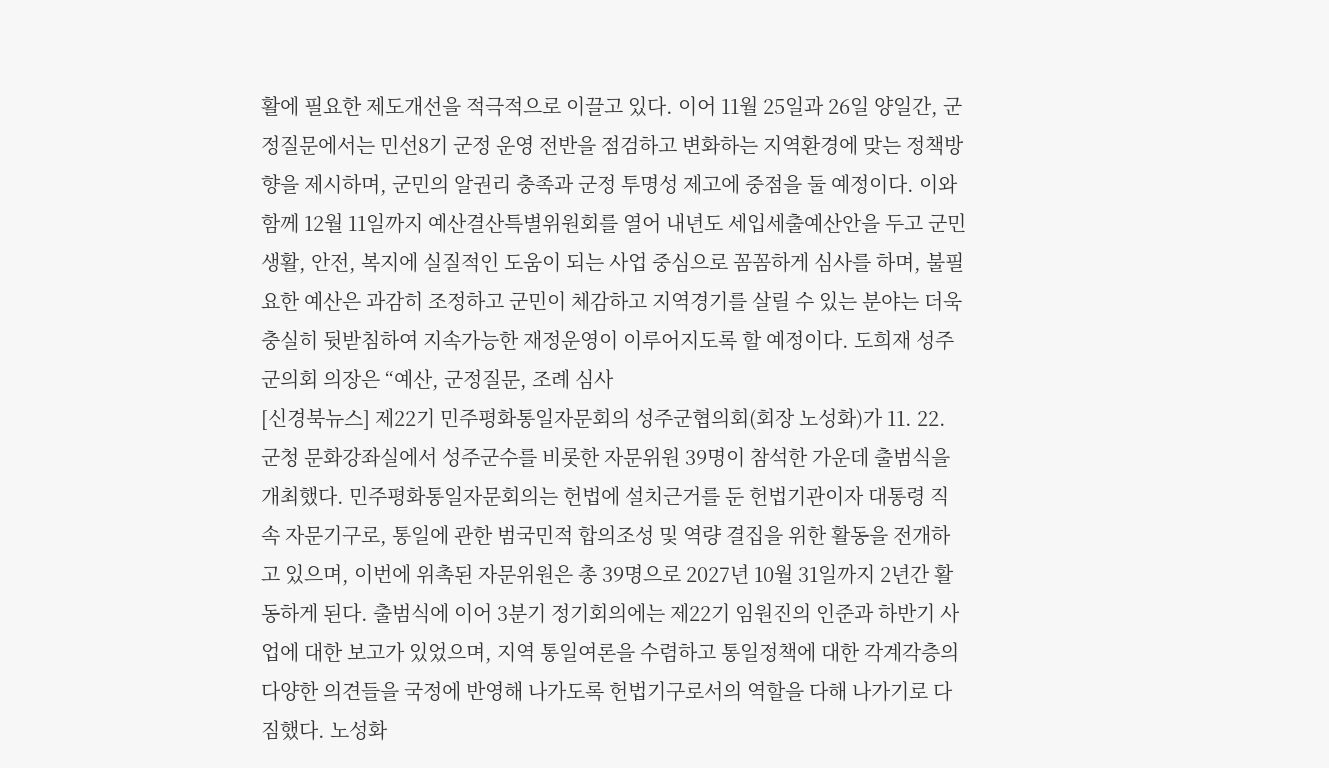활에 필요한 제도개선을 적극적으로 이끌고 있다. 이어 11월 25일과 26일 양일간, 군정질문에서는 민선8기 군정 운영 전반을 점검하고 변화하는 지역환경에 맞는 정책방향을 제시하며, 군민의 알권리 충족과 군정 투명성 제고에 중점을 둘 예정이다. 이와 함께 12월 11일까지 예산결산특별위원회를 열어 내년도 세입세출예산안을 두고 군민생활, 안전, 복지에 실질적인 도움이 되는 사업 중심으로 꼼꼼하게 심사를 하며, 불필요한 예산은 과감히 조정하고 군민이 체감하고 지역경기를 살릴 수 있는 분야는 더욱 충실히 뒷받침하여 지속가능한 재정운영이 이루어지도록 할 예정이다. 도희재 성주군의회 의장은 “예산, 군정질문, 조례 심사
[신경북뉴스] 제22기 민주평화통일자문회의 성주군협의회(회장 노성화)가 11. 22. 군청 문화강좌실에서 성주군수를 비롯한 자문위원 39명이 참석한 가운데 출범식을 개최했다. 민주평화통일자문회의는 헌법에 설치근거를 둔 헌법기관이자 대통령 직속 자문기구로, 통일에 관한 범국민적 합의조성 및 역량 결집을 위한 활동을 전개하고 있으며, 이번에 위촉된 자문위원은 총 39명으로 2027년 10월 31일까지 2년간 활동하게 된다. 출범식에 이어 3분기 정기회의에는 제22기 임원진의 인준과 하반기 사업에 대한 보고가 있었으며, 지역 통일여론을 수렴하고 통일정책에 대한 각계각층의 다양한 의견들을 국정에 반영해 나가도록 헌법기구로서의 역할을 다해 나가기로 다짐했다. 노성화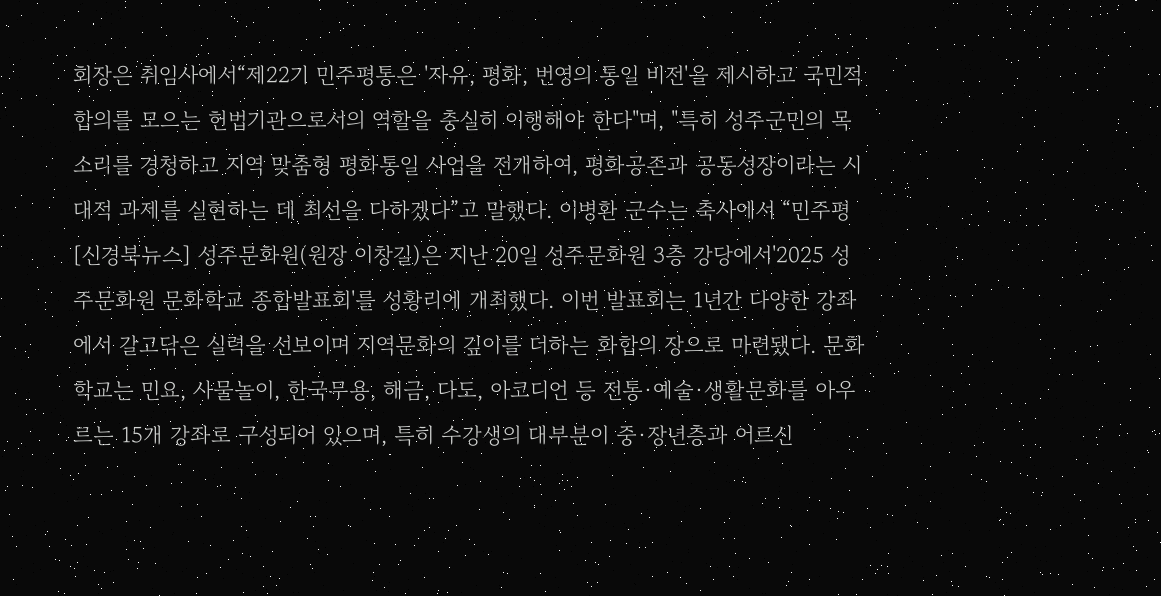회장은 취임사에서“제22기 민주평통은 '자유, 평화, 번영의 통일 비전'을 제시하고 국민적 합의를 모으는 헌법기관으로서의 역할을 충실히 이행해야 한다"며, "특히 성주군민의 목소리를 경청하고 지역 맞춤형 평화통일 사업을 전개하여, 평화공존과 공동성장이라는 시대적 과제를 실현하는 데 최선을 다하겠다”고 말했다. 이병환 군수는 축사에서 “민주평
[신경북뉴스] 성주문화원(원장 이창길)은 지난 20일 성주문화원 3층 강당에서'2025 성주문화원 문화학교 종합발표회'를 성황리에 개최했다. 이번 발표회는 1년간 다양한 강좌에서 갈고닦은 실력을 선보이며 지역문화의 깊이를 더하는 화합의 장으로 마련됐다. 문화학교는 민요, 사물놀이, 한국무용, 해금, 다도, 아코디언 등 전통·예술·생활문화를 아우르는 15개 강좌로 구성되어 있으며, 특히 수강생의 대부분이 중·장년층과 어르신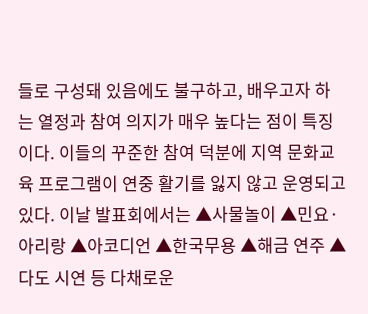들로 구성돼 있음에도 불구하고, 배우고자 하는 열정과 참여 의지가 매우 높다는 점이 특징이다. 이들의 꾸준한 참여 덕분에 지역 문화교육 프로그램이 연중 활기를 잃지 않고 운영되고 있다. 이날 발표회에서는 ▲사물놀이 ▲민요·아리랑 ▲아코디언 ▲한국무용 ▲해금 연주 ▲다도 시연 등 다채로운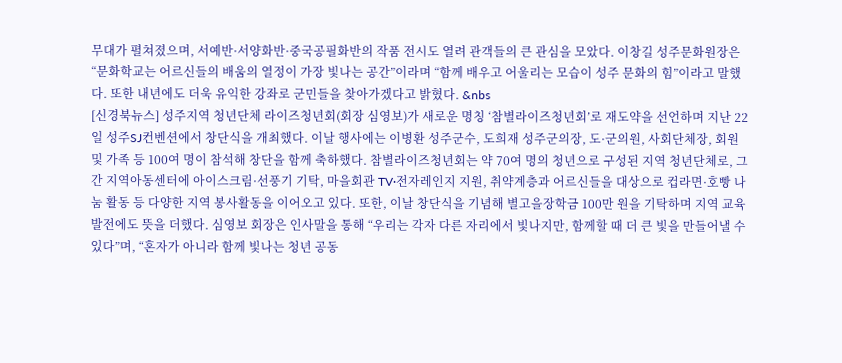무대가 펼쳐졌으며, 서예반·서양화반·중국공필화반의 작품 전시도 열려 관객들의 큰 관심을 모았다. 이창길 성주문화원장은“문화학교는 어르신들의 배움의 열정이 가장 빛나는 공간”이라며 “함께 배우고 어울리는 모습이 성주 문화의 힘”이라고 말했다. 또한 내년에도 더욱 유익한 강좌로 군민들을 찾아가겠다고 밝혔다. &nbs
[신경북뉴스] 성주지역 청년단체 라이즈청년회(회장 심영보)가 새로운 명칭 ‘참별라이즈청년회’로 재도약을 선언하며 지난 22일 성주SJ컨벤션에서 창단식을 개최했다. 이날 행사에는 이병환 성주군수, 도희재 성주군의장, 도·군의원, 사회단체장, 회원 및 가족 등 100여 명이 참석해 창단을 함께 축하했다. 참별라이즈청년회는 약 70여 명의 청년으로 구성된 지역 청년단체로, 그간 지역아동센터에 아이스크림·선풍기 기탁, 마을회관 TV·전자레인지 지원, 취약계층과 어르신들을 대상으로 컵라면·호빵 나눔 활동 등 다양한 지역 봉사활동을 이어오고 있다. 또한, 이날 창단식을 기념해 별고을장학금 100만 원을 기탁하며 지역 교육 발전에도 뜻을 더했다. 심영보 회장은 인사말을 통해 “우리는 각자 다른 자리에서 빛나지만, 함께할 때 더 큰 빛을 만들어낼 수 있다”며, “혼자가 아니라 함께 빛나는 청년 공동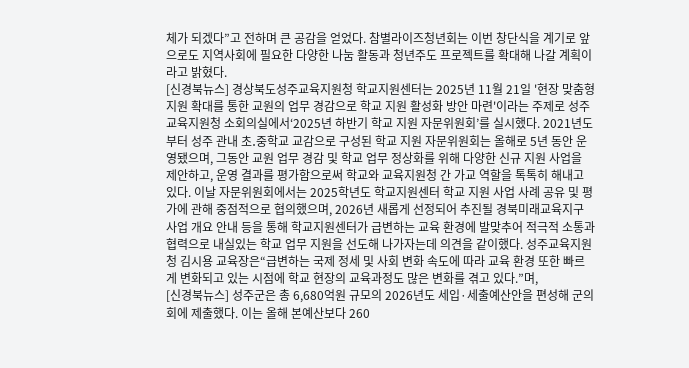체가 되겠다”고 전하며 큰 공감을 얻었다. 참별라이즈청년회는 이번 창단식을 계기로 앞으로도 지역사회에 필요한 다양한 나눔 활동과 청년주도 프로젝트를 확대해 나갈 계획이라고 밝혔다.
[신경북뉴스] 경상북도성주교육지원청 학교지원센터는 2025년 11월 21일 '현장 맞춤형 지원 확대를 통한 교원의 업무 경감으로 학교 지원 활성화 방안 마련'이라는 주제로 성주교육지원청 소회의실에서‘2025년 하반기 학교 지원 자문위원회’를 실시했다. 2021년도부터 성주 관내 초․중학교 교감으로 구성된 학교 지원 자문위원회는 올해로 5년 동안 운영됐으며, 그동안 교원 업무 경감 및 학교 업무 정상화를 위해 다양한 신규 지원 사업을 제안하고, 운영 결과를 평가함으로써 학교와 교육지원청 간 가교 역할을 톡톡히 해내고 있다. 이날 자문위원회에서는 2025학년도 학교지원센터 학교 지원 사업 사례 공유 및 평가에 관해 중점적으로 협의했으며, 2026년 새롭게 선정되어 추진될 경북미래교육지구 사업 개요 안내 등을 통해 학교지원센터가 급변하는 교육 환경에 발맞추어 적극적 소통과 협력으로 내실있는 학교 업무 지원을 선도해 나가자는데 의견을 같이했다. 성주교육지원청 김시용 교육장은“급변하는 국제 정세 및 사회 변화 속도에 따라 교육 환경 또한 빠르게 변화되고 있는 시점에 학교 현장의 교육과정도 많은 변화를 겪고 있다.”며,
[신경북뉴스] 성주군은 총 6,680억원 규모의 2026년도 세입·세출예산안을 편성해 군의회에 제출했다. 이는 올해 본예산보다 260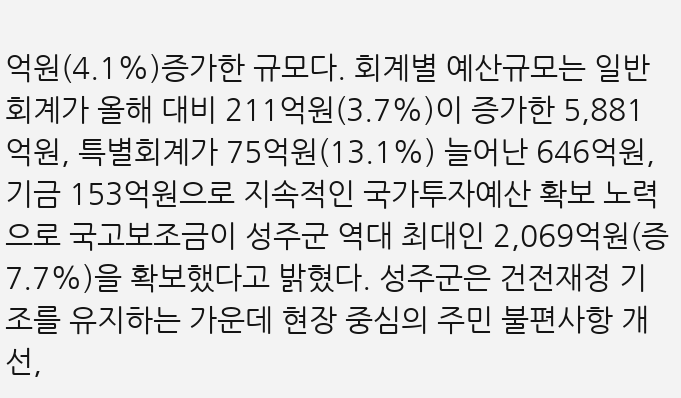억원(4.1%)증가한 규모다. 회계별 예산규모는 일반회계가 올해 대비 211억원(3.7%)이 증가한 5,881억원, 특별회계가 75억원(13.1%) 늘어난 646억원, 기금 153억원으로 지속적인 국가투자예산 확보 노력으로 국고보조금이 성주군 역대 최대인 2,069억원(증 7.7%)을 확보했다고 밝혔다. 성주군은 건전재정 기조를 유지하는 가운데 현장 중심의 주민 불편사항 개선,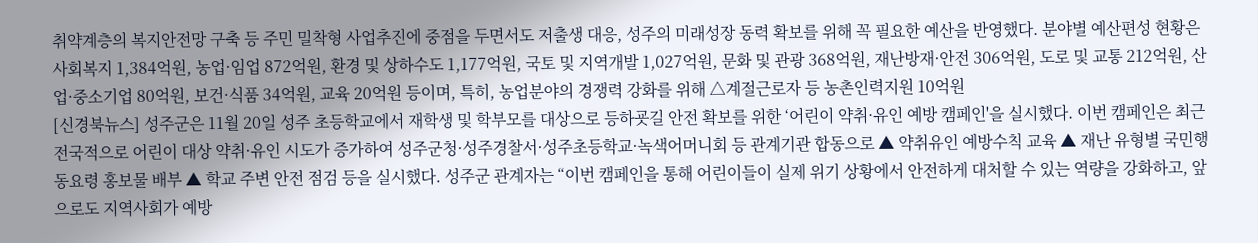취약계층의 복지안전망 구축 등 주민 밀착형 사업추진에 중점을 두면서도 저출생 대응, 성주의 미래성장 동력 확보를 위해 꼭 필요한 예산을 반영했다. 분야별 예산편성 현황은 사회복지 1,384억원, 농업·임업 872억원, 환경 및 상하수도 1,177억원, 국토 및 지역개발 1,027억원, 문화 및 관광 368억원, 재난방재·안전 306억원, 도로 및 교통 212억원, 산업·중소기업 80억원, 보건·식품 34억원, 교육 20억원 등이며, 특히, 농업분야의 경쟁력 강화를 위해 △계절근로자 등 농촌인력지원 10억원
[신경북뉴스] 성주군은 11월 20일 성주 초등학교에서 재학생 및 학부모를 대상으로 등하굣길 안전 확보를 위한 ‘어린이 약취·유인 예방 캠페인'을 실시했다. 이번 캠페인은 최근 전국적으로 어린이 대상 약취·유인 시도가 증가하여 성주군청·성주경찰서·성주초등학교·녹색어머니회 등 관계기관 합동으로 ▲ 약취유인 예방수칙 교육 ▲ 재난 유형별 국민행동요령 홍보물 배부 ▲ 학교 주변 안전 점검 등을 실시했다. 성주군 관계자는 “이번 캠페인을 통해 어린이들이 실제 위기 상황에서 안전하게 대처할 수 있는 역량을 강화하고, 앞으로도 지역사회가 예방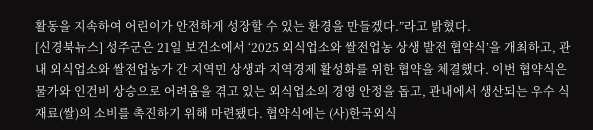활동을 지속하여 어린이가 안전하게 성장할 수 있는 환경을 만들겠다.”라고 밝혔다.
[신경북뉴스] 성주군은 21일 보건소에서 ‘2025 외식업소와 쌀전업농 상생 발전 협약식’을 개최하고, 관내 외식업소와 쌀전업농가 간 지역민 상생과 지역경제 활성화를 위한 협약을 체결했다. 이번 협약식은 물가와 인건비 상승으로 어려움을 겪고 있는 외식업소의 경영 안정을 돕고, 관내에서 생산되는 우수 식재료(쌀)의 소비를 촉진하기 위해 마련됐다. 협약식에는 (사)한국외식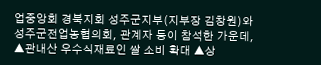업중앙회 경북지회 성주군지부(지부장 김창원)와 성주군전업농협의회, 관계자 등이 참석한 가운데, ▲관내산 우수식재료인 쌀 소비 확대 ▲상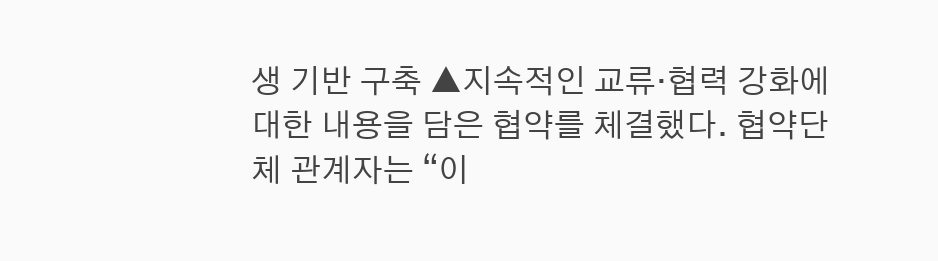생 기반 구축 ▲지속적인 교류·협력 강화에 대한 내용을 담은 협약를 체결했다. 협약단체 관계자는 “이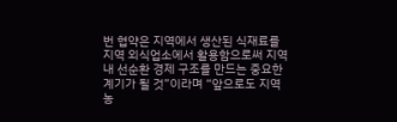번 협약은 지역에서 생산된 식재료를 지역 외식업소에서 활용함으로써 지역 내 선순환 경제 구조를 만드는 중요한 계기가 될 것”이라며 “앞으로도 지역 농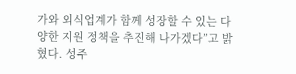가와 외식업계가 함께 성장할 수 있는 다양한 지원 정책을 추진해 나가겠다”고 밝혔다. 성주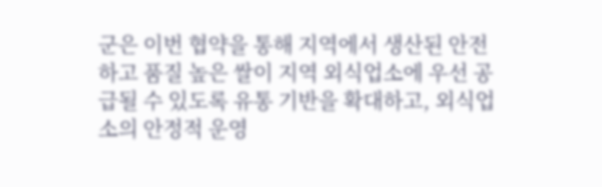군은 이번 협약을 통해 지역에서 생산된 안전하고 품질 높은 쌀이 지역 외식업소에 우선 공급될 수 있도록 유통 기반을 확대하고, 외식업소의 안정적 운영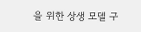을 위한 상생 모델 구